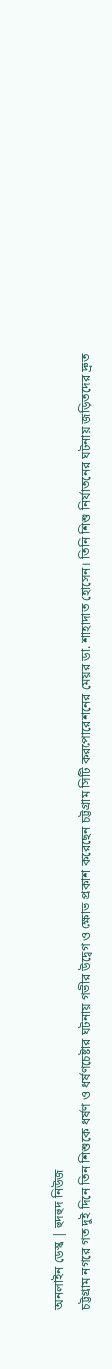অনলাইন ডেস্ক | হুদহুদ নিউজ
চট্টগ্রাম নগরে গত দুই দিনে তিন শিশুকে ধর্ষণ ও ধর্ষণচেষ্টার ঘটনায় গভীর উদ্বেগ ও ক্ষোভ প্রকাশ করেছেন চট্টগ্রাম সিটি করপোরেশনের মেয়র ডা. শাহাদাত হোসেন। তিনি শিশু নির্যাতনের ঘটনায় জড়িতদের দ্রুত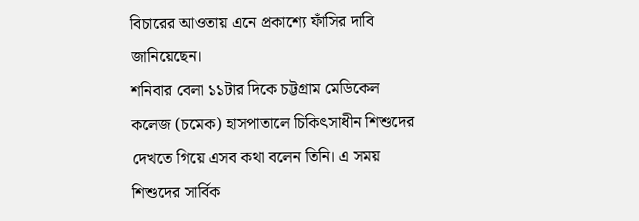বিচারের আওতায় এনে প্রকাশ্যে ফাঁসির দাবি জানিয়েছেন।
শনিবার বেলা ১১টার দিকে চট্টগ্রাম মেডিকেল কলেজ (চমেক) হাসপাতালে চিকিৎসাধীন শিশুদের দেখতে গিয়ে এসব কথা বলেন তিনি। এ সময় শিশুদের সার্বিক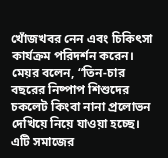খোঁজখবর নেন এবং চিকিৎসা কার্যক্রম পরিদর্শন করেন।
মেয়র বলেন, “তিন-চার বছরের নিষ্পাপ শিশুদের চকলেট কিংবা নানা প্রলোভন দেখিয়ে নিয়ে যাওয়া হচ্ছে। এটি সমাজের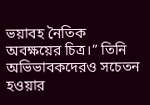ভয়াবহ নৈতিক অবক্ষয়ের চিত্র।” তিনি অভিভাবকদেরও সচেতন হওয়ার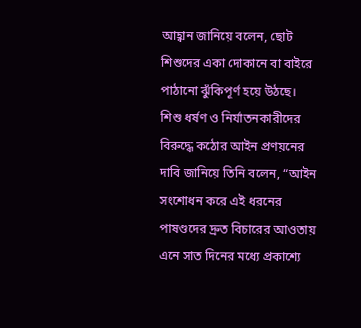আহ্বান জানিয়ে বলেন, ছোট শিশুদের একা দোকানে বা বাইরে পাঠানো ঝুঁকিপূর্ণ হয়ে উঠছে।
শিশু ধর্ষণ ও নির্যাতনকারীদের বিরুদ্ধে কঠোর আইন প্রণয়নের দাবি জানিয়ে তিনি বলেন, “আইন সংশোধন করে এই ধরনের পাষণ্ডদের দ্রুত বিচারের আওতায় এনে সাত দিনের মধ্যে প্রকাশ্যে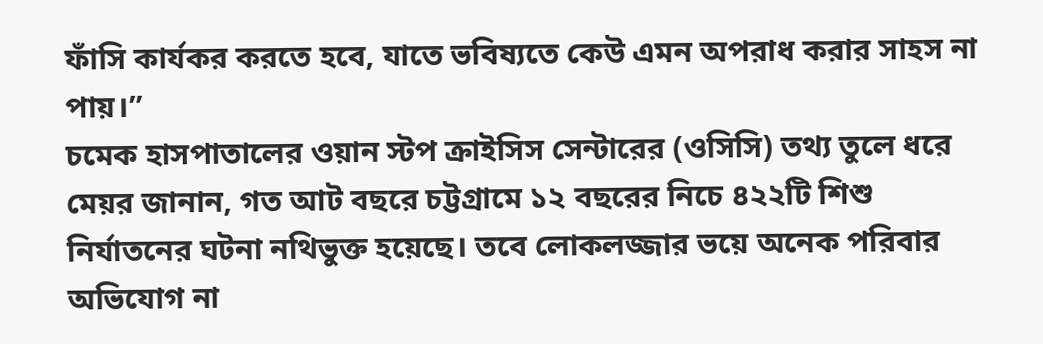ফাঁসি কার্যকর করতে হবে, যাতে ভবিষ্যতে কেউ এমন অপরাধ করার সাহস না পায়।”
চমেক হাসপাতালের ওয়ান স্টপ ক্রাইসিস সেন্টারের (ওসিসি) তথ্য তুলে ধরে মেয়র জানান, গত আট বছরে চট্টগ্রামে ১২ বছরের নিচে ৪২২টি শিশু নির্যাতনের ঘটনা নথিভুক্ত হয়েছে। তবে লোকলজ্জার ভয়ে অনেক পরিবার অভিযোগ না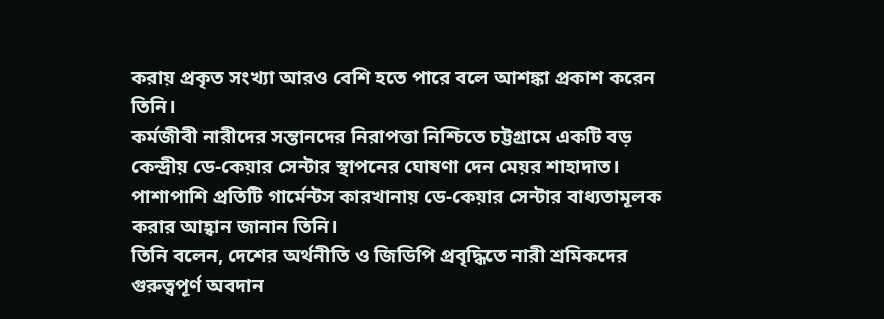করায় প্রকৃত সংখ্যা আরও বেশি হতে পারে বলে আশঙ্কা প্রকাশ করেন তিনি।
কর্মজীবী নারীদের সন্তানদের নিরাপত্তা নিশ্চিতে চট্টগ্রামে একটি বড় কেন্দ্রীয় ডে-কেয়ার সেন্টার স্থাপনের ঘোষণা দেন মেয়র শাহাদাত। পাশাপাশি প্রতিটি গার্মেন্টস কারখানায় ডে-কেয়ার সেন্টার বাধ্যতামূলক করার আহ্বান জানান তিনি।
তিনি বলেন, দেশের অর্থনীতি ও জিডিপি প্রবৃদ্ধিতে নারী শ্রমিকদের গুরুত্বপূর্ণ অবদান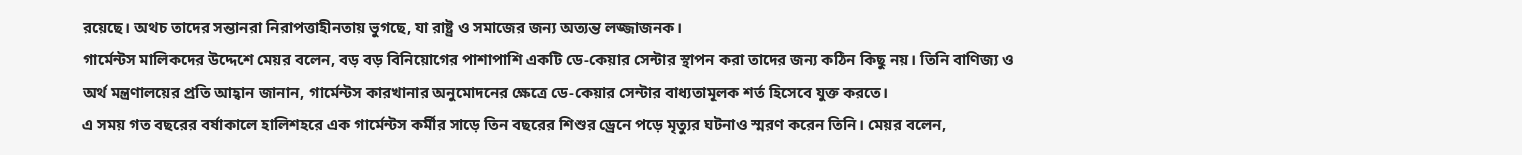রয়েছে। অথচ তাদের সন্তানরা নিরাপত্তাহীনতায় ভুগছে, যা রাষ্ট্র ও সমাজের জন্য অত্যন্ত লজ্জাজনক।
গার্মেন্টস মালিকদের উদ্দেশে মেয়র বলেন, বড় বড় বিনিয়োগের পাশাপাশি একটি ডে-কেয়ার সেন্টার স্থাপন করা তাদের জন্য কঠিন কিছু নয়। তিনি বাণিজ্য ও অর্থ মন্ত্রণালয়ের প্রতি আহ্বান জানান, গার্মেন্টস কারখানার অনুমোদনের ক্ষেত্রে ডে-কেয়ার সেন্টার বাধ্যতামূলক শর্ত হিসেবে যুক্ত করতে।
এ সময় গত বছরের বর্ষাকালে হালিশহরে এক গার্মেন্টস কর্মীর সাড়ে তিন বছরের শিশুর ড্রেনে পড়ে মৃত্যুর ঘটনাও স্মরণ করেন তিনি। মেয়র বলেন,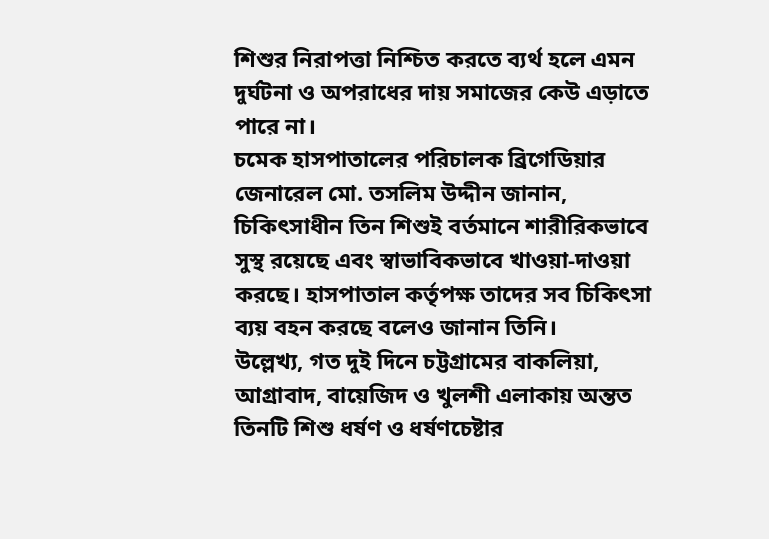শিশুর নিরাপত্তা নিশ্চিত করতে ব্যর্থ হলে এমন দুর্ঘটনা ও অপরাধের দায় সমাজের কেউ এড়াতে পারে না।
চমেক হাসপাতালের পরিচালক ব্রিগেডিয়ার জেনারেল মো. তসলিম উদ্দীন জানান, চিকিৎসাধীন তিন শিশুই বর্তমানে শারীরিকভাবে সুস্থ রয়েছে এবং স্বাভাবিকভাবে খাওয়া-দাওয়া করছে। হাসপাতাল কর্তৃপক্ষ তাদের সব চিকিৎসা ব্যয় বহন করছে বলেও জানান তিনি।
উল্লেখ্য, গত দুই দিনে চট্টগ্রামের বাকলিয়া, আগ্রাবাদ, বায়েজিদ ও খুলশী এলাকায় অন্তত তিনটি শিশু ধর্ষণ ও ধর্ষণচেষ্টার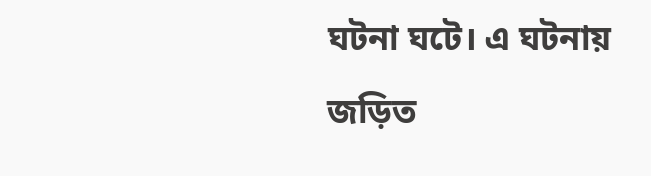ঘটনা ঘটে। এ ঘটনায় জড়িত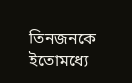তিনজনকে ইতোমধ্যে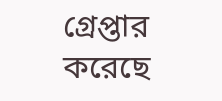গ্রেপ্তার করেছে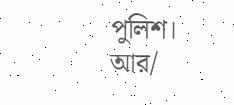পুলিশ।
আর/